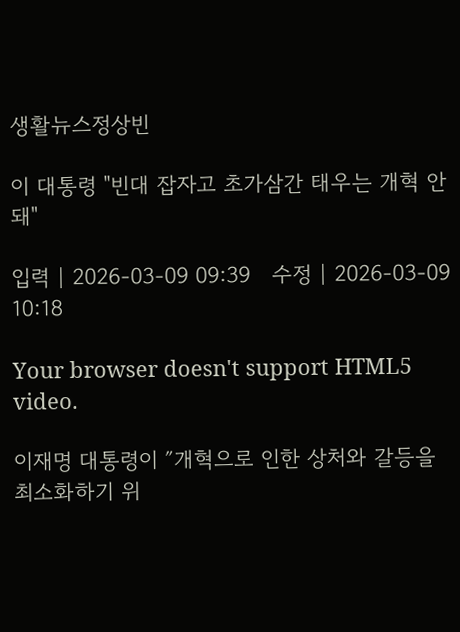생활뉴스정상빈

이 대통령 "빈대 잡자고 초가삼간 태우는 개혁 안 돼"

입력 | 2026-03-09 09:39   수정 | 2026-03-09 10:18

Your browser doesn't support HTML5 video.

이재명 대통령이 ″개혁으로 인한 상처와 갈등을 최소화하기 위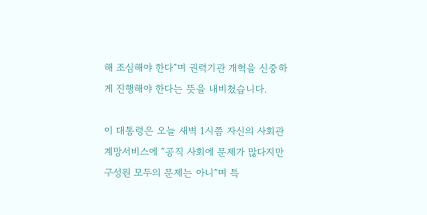해 조심해야 한다″며 권력기관 개혁을 신중하게 진행해야 한다는 뜻을 내비쳤습니다.

이 대통령은 오늘 새벽 1시쯤 자신의 사회관계망서비스에 ″공직 사회에 문제가 많다지만 구성원 모두의 문제는 아니″며 특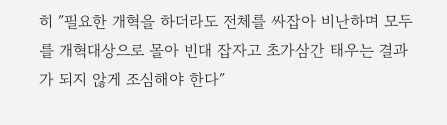히 ″필요한 개혁을 하더라도 전체를 싸잡아 비난하며 모두를 개혁대상으로 몰아 빈대 잡자고 초가삼간 태우는 결과가 되지 않게 조심해야 한다″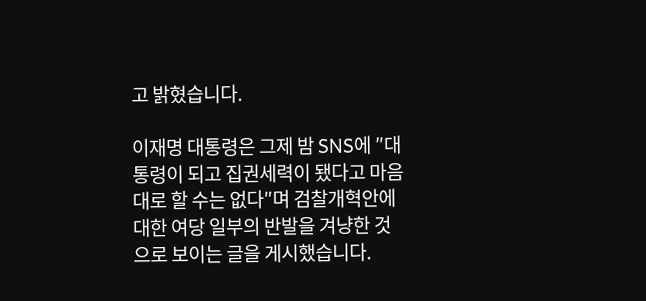고 밝혔습니다.

이재명 대통령은 그제 밤 SNS에 ″대통령이 되고 집권세력이 됐다고 마음대로 할 수는 없다″며 검찰개혁안에 대한 여당 일부의 반발을 겨냥한 것으로 보이는 글을 게시했습니다.